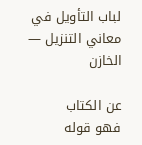لباب التأويل في معاني التنزيل — الخازن

عن الكتاب
فهو قوله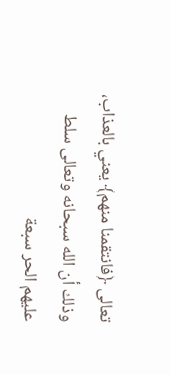تعالى ﴿فانتقمنا منهم﴾ يعني بالعذاب، وذلك أن الله سبحانه وتعالى سلط عليهم الحر سبعة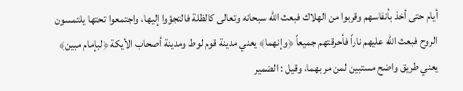أيام حتى أخذ بأنفاسهم وقربوا من الهلاك فبعث الله سبحانه وتعالى كالظلة فالتجؤوا إليها، واجتمعوا تحتها يلتمسون الروح فبعث الله عليهم ناراً فأحرقتهم جميعاً ﴿وإنهما﴾ يعني مدينة قوم لوط ومدينة أصحاب الأيكة ﴿لبإمام مبين﴾ يعني طريق واضح مستبين لمن مر بهما، وقيل : الضمير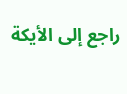راجع إلى الأيكة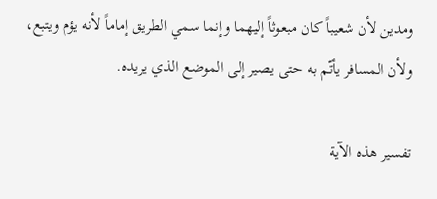ومدين لأن شعيباً كان مبعوثاً إليهما وإنما سمي الطريق إماماً لأنه يؤم ويتبع، ولأن المسافر يأتّم به حتى يصير إلى الموضع الذي يريده.

تفسير هذه الآية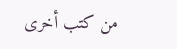من كتب أخرى